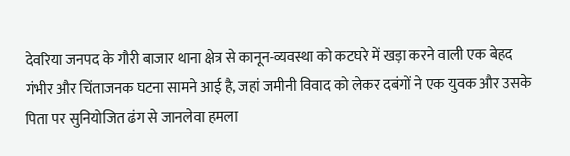देवरिया जनपद के गौरी बाजार थाना क्षेत्र से कानून-व्यवस्था को कटघरे में खड़ा करने वाली एक बेहद गंभीर और चिंताजनक घटना सामने आई है, जहां जमीनी विवाद को लेकर दबंगों ने एक युवक और उसके पिता पर सुनियोजित ढंग से जानलेवा हमला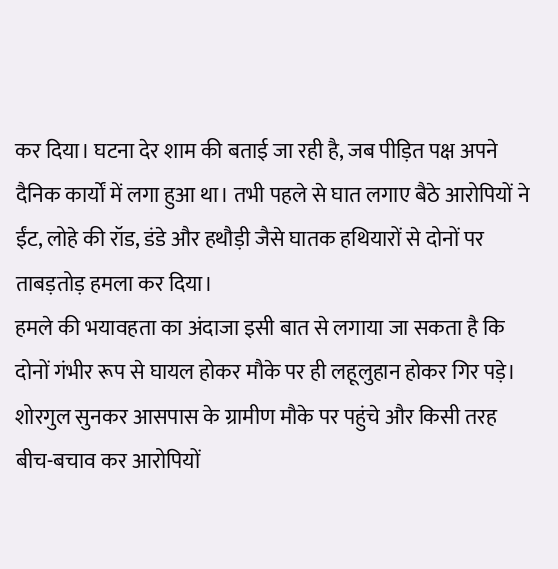कर दिया। घटना देर शाम की बताई जा रही है, जब पीड़ित पक्ष अपने दैनिक कार्यों में लगा हुआ था। तभी पहले से घात लगाए बैठे आरोपियों ने ईंट, लोहे की रॉड, डंडे और हथौड़ी जैसे घातक हथियारों से दोनों पर ताबड़तोड़ हमला कर दिया।
हमले की भयावहता का अंदाजा इसी बात से लगाया जा सकता है कि दोनों गंभीर रूप से घायल होकर मौके पर ही लहूलुहान होकर गिर पड़े। शोरगुल सुनकर आसपास के ग्रामीण मौके पर पहुंचे और किसी तरह बीच-बचाव कर आरोपियों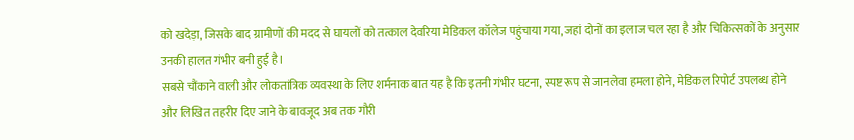को खदेड़ा, जिसके बाद ग्रामीणों की मदद से घायलों को तत्काल देवरिया मेडिकल कॉलेज पहुंचाया गया, जहां दोनों का इलाज चल रहा है और चिकित्सकों के अनुसार उनकी हालत गंभीर बनी हुई है।
सबसे चौंकाने वाली और लोकतांत्रिक व्यवस्था के लिए शर्मनाक बात यह है कि इतनी गंभीर घटना, स्पष्ट रूप से जानलेवा हमला होने, मेडिकल रिपोर्ट उपलब्ध होने और लिखित तहरीर दिए जाने के बावजूद अब तक गौरी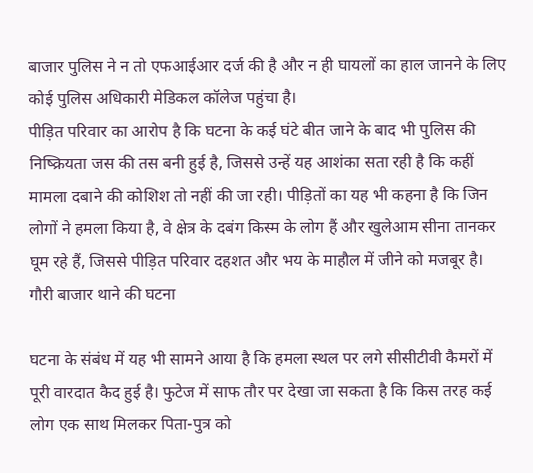बाजार पुलिस ने न तो एफआईआर दर्ज की है और न ही घायलों का हाल जानने के लिए कोई पुलिस अधिकारी मेडिकल कॉलेज पहुंचा है।
पीड़ित परिवार का आरोप है कि घटना के कई घंटे बीत जाने के बाद भी पुलिस की निष्क्रियता जस की तस बनी हुई है, जिससे उन्हें यह आशंका सता रही है कि कहीं मामला दबाने की कोशिश तो नहीं की जा रही। पीड़ितों का यह भी कहना है कि जिन लोगों ने हमला किया है, वे क्षेत्र के दबंग किस्म के लोग हैं और खुलेआम सीना तानकर घूम रहे हैं, जिससे पीड़ित परिवार दहशत और भय के माहौल में जीने को मजबूर है।
गौरी बाजार थाने की घटना

घटना के संबंध में यह भी सामने आया है कि हमला स्थल पर लगे सीसीटीवी कैमरों में पूरी वारदात कैद हुई है। फुटेज में साफ तौर पर देखा जा सकता है कि किस तरह कई लोग एक साथ मिलकर पिता-पुत्र को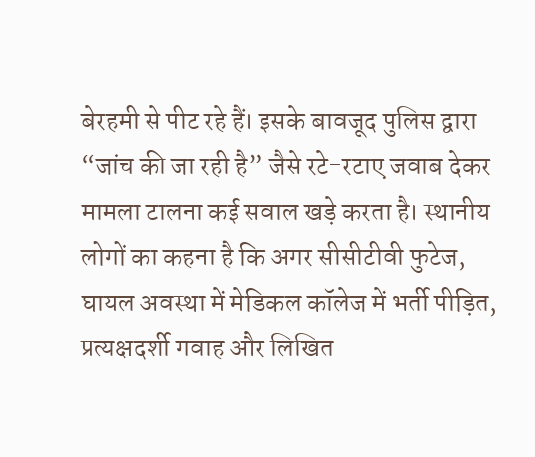बेरहमी से पीट रहे हैं। इसके बावजूद पुलिस द्वारा “जांच की जा रही है” जैसे रटे-रटाए जवाब देकर मामला टालना कई सवाल खड़े करता है। स्थानीय लोगों का कहना है कि अगर सीसीटीवी फुटेज, घायल अवस्था में मेडिकल कॉलेज में भर्ती पीड़ित, प्रत्यक्षदर्शी गवाह और लिखित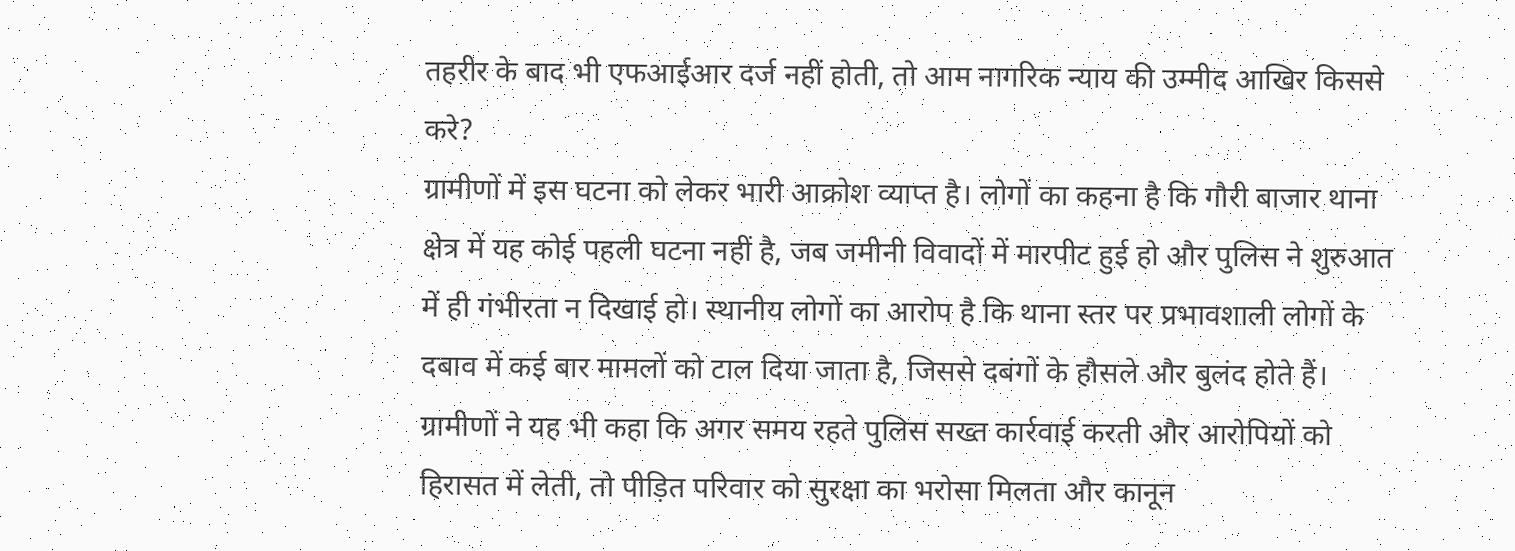तहरीर के बाद भी एफआईआर दर्ज नहीं होती, तो आम नागरिक न्याय की उम्मीद आखिर किससे करे?
ग्रामीणों में इस घटना को लेकर भारी आक्रोश व्याप्त है। लोगों का कहना है कि गौरी बाजार थाना क्षेत्र में यह कोई पहली घटना नहीं है, जब जमीनी विवादों में मारपीट हुई हो और पुलिस ने शुरुआत में ही गंभीरता न दिखाई हो। स्थानीय लोगों का आरोप है कि थाना स्तर पर प्रभावशाली लोगों के दबाव में कई बार मामलों को टाल दिया जाता है, जिससे दबंगों के हौसले और बुलंद होते हैं। ग्रामीणों ने यह भी कहा कि अगर समय रहते पुलिस सख्त कार्रवाई करती और आरोपियों को हिरासत में लेती, तो पीड़ित परिवार को सुरक्षा का भरोसा मिलता और कानून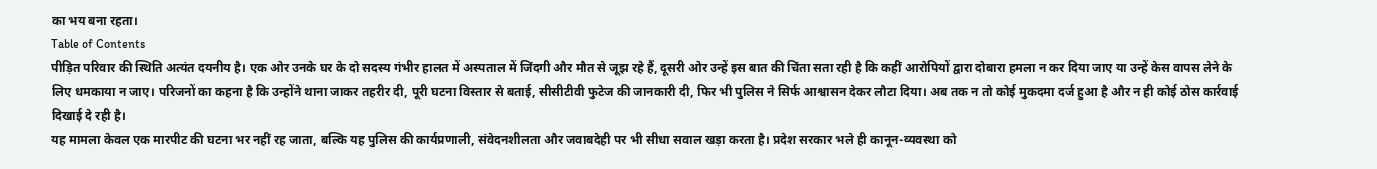का भय बना रहता।
Table of Contents
पीड़ित परिवार की स्थिति अत्यंत दयनीय है। एक ओर उनके घर के दो सदस्य गंभीर हालत में अस्पताल में जिंदगी और मौत से जूझ रहे हैं, दूसरी ओर उन्हें इस बात की चिंता सता रही है कि कहीं आरोपियों द्वारा दोबारा हमला न कर दिया जाए या उन्हें केस वापस लेने के लिए धमकाया न जाए। परिजनों का कहना है कि उन्होंने थाना जाकर तहरीर दी, पूरी घटना विस्तार से बताई, सीसीटीवी फुटेज की जानकारी दी, फिर भी पुलिस ने सिर्फ आश्वासन देकर लौटा दिया। अब तक न तो कोई मुकदमा दर्ज हुआ है और न ही कोई ठोस कार्रवाई दिखाई दे रही है।
यह मामला केवल एक मारपीट की घटना भर नहीं रह जाता, बल्कि यह पुलिस की कार्यप्रणाली, संवेदनशीलता और जवाबदेही पर भी सीधा सवाल खड़ा करता है। प्रदेश सरकार भले ही कानून-व्यवस्था को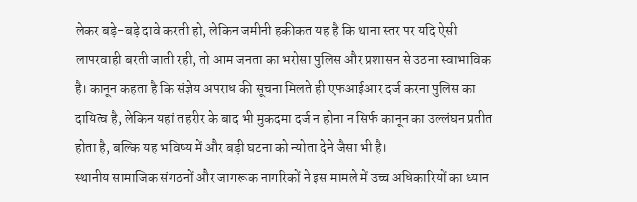लेकर बड़े-बड़े दावे करती हो, लेकिन जमीनी हकीकत यह है कि थाना स्तर पर यदि ऐसी लापरवाही बरती जाती रही, तो आम जनता का भरोसा पुलिस और प्रशासन से उठना स्वाभाविक है। कानून कहता है कि संज्ञेय अपराध की सूचना मिलते ही एफआईआर दर्ज करना पुलिस का दायित्व है, लेकिन यहां तहरीर के बाद भी मुकदमा दर्ज न होना न सिर्फ कानून का उल्लंघन प्रतीत होता है, बल्कि यह भविष्य में और बड़ी घटना को न्योता देने जैसा भी है।
स्थानीय सामाजिक संगठनों और जागरूक नागरिकों ने इस मामले में उच्च अधिकारियों का ध्यान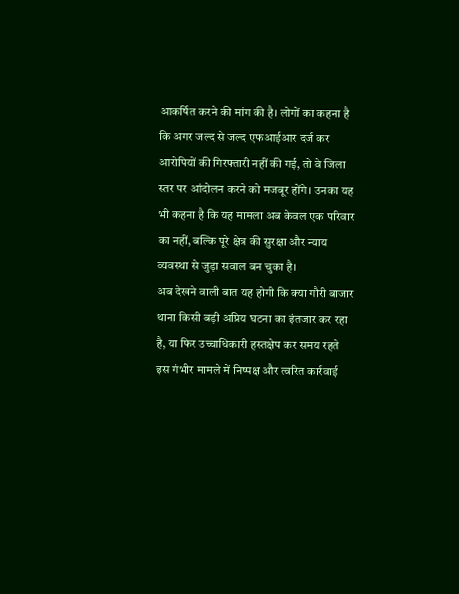आकर्षित करने की मांग की है। लोगों का कहना है कि अगर जल्द से जल्द एफआईआर दर्ज कर आरोपियों की गिरफ्तारी नहीं की गई, तो वे जिला स्तर पर आंदोलन करने को मजबूर होंगे। उनका यह भी कहना है कि यह मामला अब केवल एक परिवार का नहीं, बल्कि पूरे क्षेत्र की सुरक्षा और न्याय व्यवस्था से जुड़ा सवाल बन चुका है।
अब देखने वाली बात यह होगी कि क्या गौरी बाजार थाना किसी बड़ी अप्रिय घटना का इंतजार कर रहा है, या फिर उच्चाधिकारी हस्तक्षेप कर समय रहते इस गंभीर मामले में निष्पक्ष और त्वरित कार्रवाई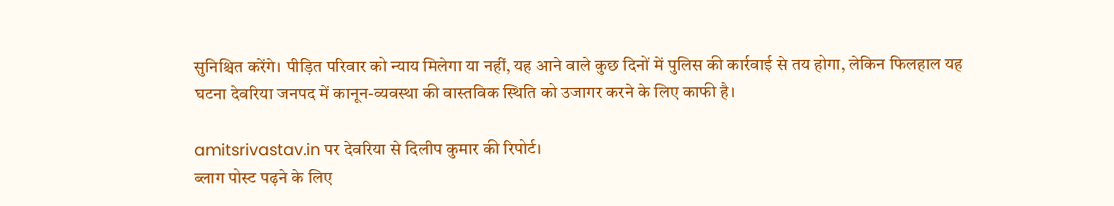सुनिश्चित करेंगे। पीड़ित परिवार को न्याय मिलेगा या नहीं, यह आने वाले कुछ दिनों में पुलिस की कार्रवाई से तय होगा, लेकिन फिलहाल यह घटना देवरिया जनपद में कानून-व्यवस्था की वास्तविक स्थिति को उजागर करने के लिए काफी है।

amitsrivastav.in पर देवरिया से दिलीप कुमार की रिपोर्ट।
ब्लाग पोस्ट पढ़ने के लिए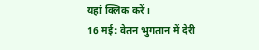यहां क्लिक करें।
16 मई: वेतन भुगतान में देरी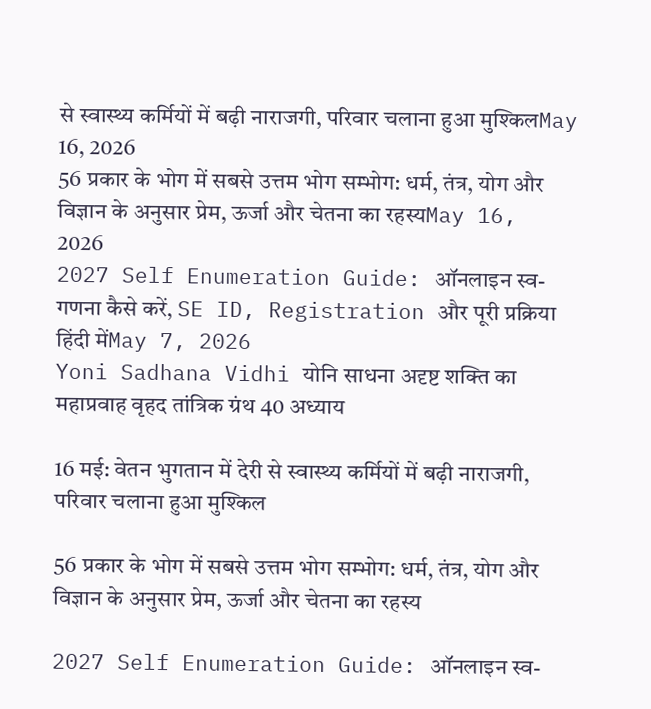से स्वास्थ्य कर्मियों में बढ़ी नाराजगी, परिवार चलाना हुआ मुश्किलMay 16, 2026
56 प्रकार के भोग में सबसे उत्तम भोग सम्भोग: धर्म, तंत्र, योग और विज्ञान के अनुसार प्रेम, ऊर्जा और चेतना का रहस्यMay 16, 2026
2027 Self Enumeration Guide: ऑनलाइन स्व-गणना कैसे करें, SE ID, Registration और पूरी प्रक्रिया हिंदी मेंMay 7, 2026
Yoni Sadhana Vidhi योनि साधना अदृष्ट शक्ति का महाप्रवाह वृहद तांत्रिक ग्रंथ 40 अध्याय

16 मई: वेतन भुगतान में देरी से स्वास्थ्य कर्मियों में बढ़ी नाराजगी, परिवार चलाना हुआ मुश्किल

56 प्रकार के भोग में सबसे उत्तम भोग सम्भोग: धर्म, तंत्र, योग और विज्ञान के अनुसार प्रेम, ऊर्जा और चेतना का रहस्य

2027 Self Enumeration Guide: ऑनलाइन स्व-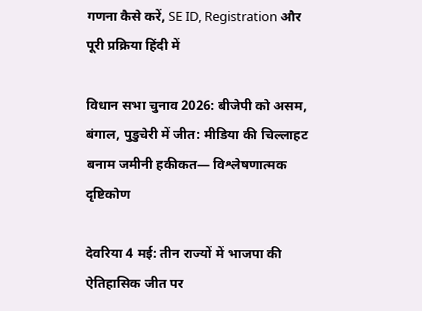गणना कैसे करें, SE ID, Registration और पूरी प्रक्रिया हिंदी में

विधान सभा चुनाव 2026: बीजेपी को असम, बंगाल, पुडुचेरी में जीत: मीडिया की चिल्लाहट बनाम जमीनी हकीकत— विश्लेषणात्मक दृष्टिकोण

देवरिया 4 मई: तीन राज्यों में भाजपा की ऐतिहासिक जीत पर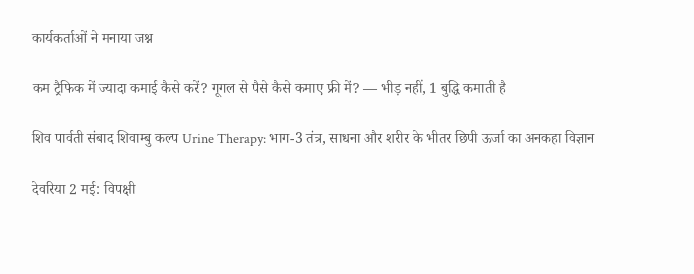कार्यकर्ताओं ने मनाया जश्न

कम ट्रैफिक में ज्यादा कमाई कैसे करें? गूगल से पैसे कैसे कमाए फ्री में? — भीड़ नहीं, 1 बुद्धि कमाती है

शिव पार्वती संबाद शिवाम्बु कल्प Urine Therapy: भाग-3 तंत्र, साधना और शरीर के भीतर छिपी ऊर्जा का अनकहा विज्ञान

देवरिया 2 मई: विपक्षी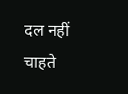दल नहीं चाहते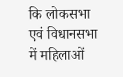कि लोकसभा एवं विधानसभा में महिलाओं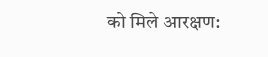को मिले आरक्षण: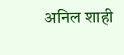अनिल शाही